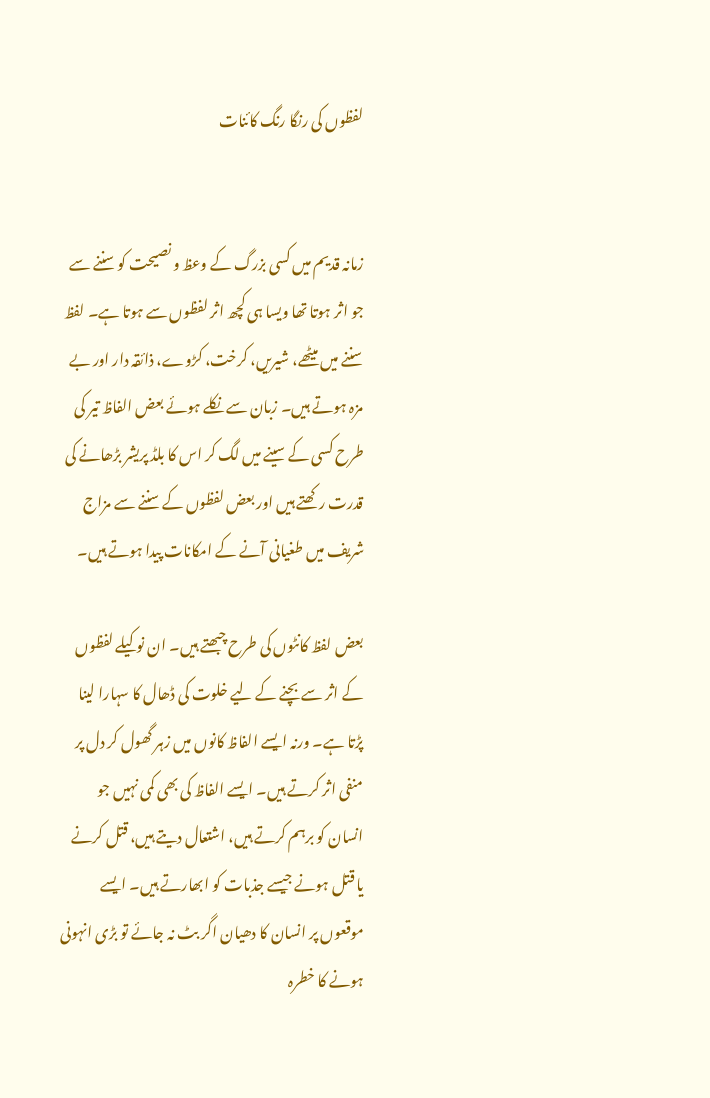لفظوں کی رنگا رنگ کائنات


زمانہ قدیم میں کسی بزرگ کے وعظ و نصیحت کو سننے سے جو اثر ہوتا تھا ویسا ہی کچھ اثر لفظوں سے ہوتا ہے۔ لفظ سننے میں میٹھے، شیریں، کرخت، کڑوے، ذائقہ دار اور بے مزہ ہوتے ہیں۔ زبان سے نکلے ہوئے بعض الفاظ تیر کی طرح کسی کے سینے میں لگ کر اس کا بلڈ پریشر بڑھانے کی قدرت رکھتے ہیں اور بعض لفظوں کے سننے سے مزاج شریف میں طغیانی آنے کے امکانات پیدا ہوتے ہیں۔

بعض لفظ کانٹوں کی طرح چبھتے ہیں۔ ان نوکیلے لفظوں کے اثر سے بچنے کے لیے خلوت کی ڈھال کا سہارا لینا پڑتا ہے۔ ورنہ ایسے الفاظ کانوں میں زہر گھول کر دل پر منفی اثر کرتے ہیں۔ ایسے الفاظ کی بھی کمی نہیں جو انسان کو برہم کرتے ہیں، اشتعال دیتے ہیں، قتل کرنے یا قتل ہونے جیسے جذبات کو ابھارتے ہیں۔ ایسے موقعوں پر انسان کا دھیان اگر بٹ نہ جائے تو بڑی انہونی ہونے کا خطرہ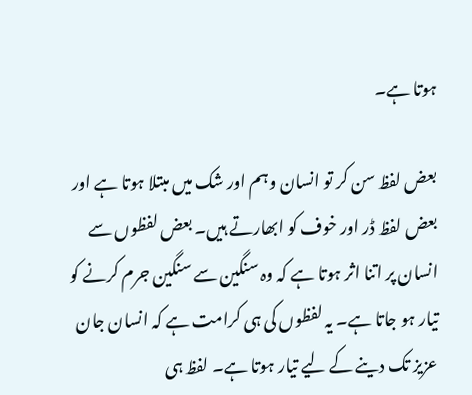ہوتا ہے۔

بعض لفظ سن کر تو انسان وہم اور شک میں مبتلا ہوتا ہے اور بعض لفظ ڈر اور خوف کو ابھارتے ہیں۔ بعض لفظوں سے انسان پر اتنا اثر ہوتا ہے کہ وہ سنگین سے سنگین جرم کرنے کو تیار ہو جاتا ہے۔ یہ لفظوں کی ہی کرامت ہے کہ انسان جان عزیز تک دینے کے لیے تیار ہوتا ہے۔ لفظ ہی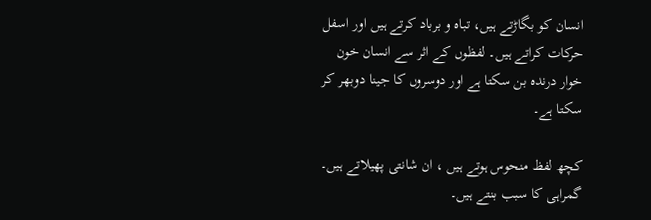انسان کو بگاڑتے ہیں، تباہ و برباد کرتے ہیں اور اسفل حرکات کراتے ہیں۔ لفظوں کے اثر سے انسان خون خوار درندہ بن سکتا ہے اور دوسروں کا جینا دوبھر کر سکتا ہے۔

کچھ لفظ منحوس ہوتے ہیں ، ان شانتی پھیلاتے ہیں۔ گمراہی کا سبب بنتے ہیں۔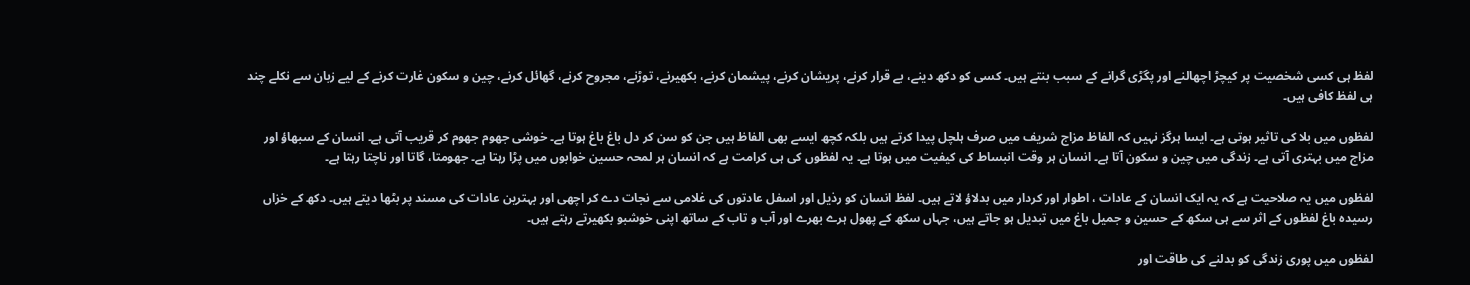لفظ ہی کسی شخصیت پر کیچڑ اچھالنے اور پگڑی گرانے کے سبب بنتے ہیں۔ کسی کو دکھ دینے، بے قرار کرنے، پریشان کرنے، پیشمان کرنے، بکھیرنے، توڑنے، مجروح کرنے، گھائل کرنے، چین و سکون غارت کرنے کے لیے زبان سے نکلے چند ہی لفظ کافی ہیں۔

لفظوں میں بلا کی تاثیر ہوتی ہے۔ ایسا ہرگز نہیں کہ الفاظ مزاج شریف میں صرف ہلچل پیدا کرتے ہیں بلکہ کچھ ایسے بھی الفاظ ہیں جن کو سن کر دل باغ باغ ہوتا ہے۔ خوشی جھوم جھوم کر قریب آتی ہے۔ انسان کے سبھاؤ اور مزاج میں بہتری آتی ہے۔ زندگی میں چین و سکون آتا ہے۔ انسان ہر وقت انبساط کی کیفیت میں ہوتا ہے۔ یہ لفظوں کی ہی کرامت ہے کہ انسان ہر لمحہ حسین خوابوں میں پڑا رہتا ہے۔ جھومتا، گاتا اور ناچتا رہتا ہے۔

لفظوں میں یہ صلاحیت ہے کہ یہ ایک انسان کے عادات ، اطوار اور کردار میں بدلاؤ لاتے ہیں۔ لفظ انسان کو رذیل اور اسفل عادتوں کی غلامی سے نجات دے کر اچھی اور بہترین عادات کی مسند پر بٹھا دیتے ہیں۔ دکھ کے خزاں رسیدہ باغ لفظوں کے اثر سے ہی سکھ کے حسین و جمیل باغ میں تبدیل ہو جاتے ہیں، جہاں سکھ کے پھول ہرے بھرے اور آب و تاب کے ساتھ اپنی خوشبو بکھیرتے رہتے ہیں۔

لفظوں میں پوری زندگی کو بدلنے کی طاقت اور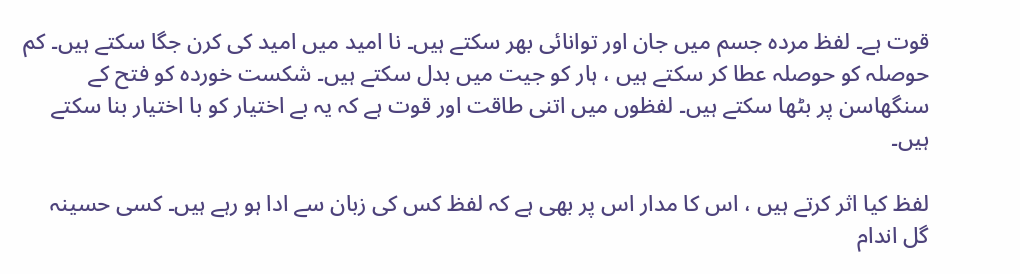قوت ہے۔ لفظ مردہ جسم میں جان اور توانائی بھر سکتے ہیں۔ نا امید میں امید کی کرن جگا سکتے ہیں۔ کم حوصلہ کو حوصلہ عطا کر سکتے ہیں ، ہار کو جیت میں بدل سکتے ہیں۔ شکست خوردہ کو فتح کے سنگھاسن پر بٹھا سکتے ہیں۔ لفظوں میں اتنی طاقت اور قوت ہے کہ یہ بے اختیار کو با اختیار بنا سکتے ہیں۔

لفظ کیا اثر کرتے ہیں ، اس کا مدار اس پر بھی ہے کہ لفظ کس کی زبان سے ادا ہو رہے ہیں۔ کسی حسینہ گل اندام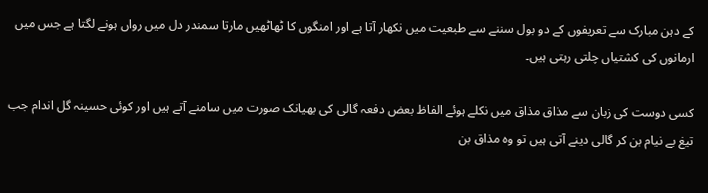کے دہن مبارک سے تعریفوں کے دو بول سننے سے طبعیت میں نکھار آتا ہے اور امنگوں کا ٹھاٹھیں مارتا سمندر دل میں رواں ہونے لگتا ہے جس میں ارمانوں کی کشتیاں چلتی رہتی ہیں۔

کسی دوست کی زبان سے مذاق مذاق میں نکلے ہوئے الفاظ بعض دفعہ گالی کی بھیانک صورت میں سامنے آتے ہیں اور کوئی حسینہ گل اندام جب تیغ بے نیام بن کر گالی دینے آتی ہیں تو وہ مذاق بن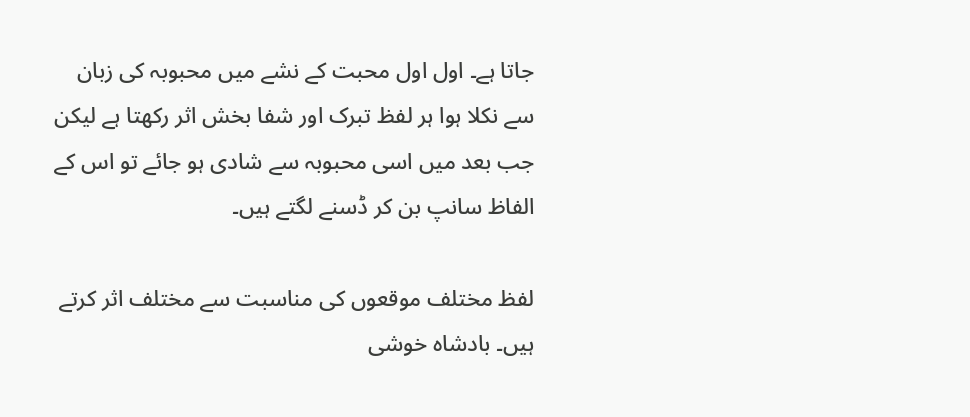جاتا ہے۔ اول اول محبت کے نشے میں محبوبہ کی زبان سے نکلا ہوا ہر لفظ تبرک اور شفا بخش اثر رکھتا ہے لیکن جب بعد میں اسی محبوبہ سے شادی ہو جائے تو اس کے الفاظ سانپ بن کر ڈسنے لگتے ہیں۔

لفظ مختلف موقعوں کی مناسبت سے مختلف اثر کرتے ہیں۔ بادشاہ خوشی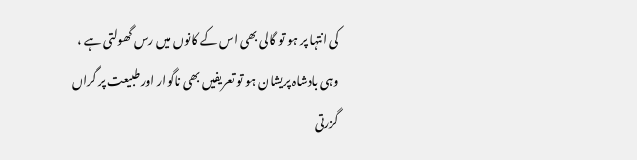کی انتہا پر ہو تو گالی بھی اس کے کانوں میں رس گھولتی ہے ، وہی بادشاہ پریشان ہو تو تعریفیں بھی ناگوار اور طبیعت پر گراں گزرتی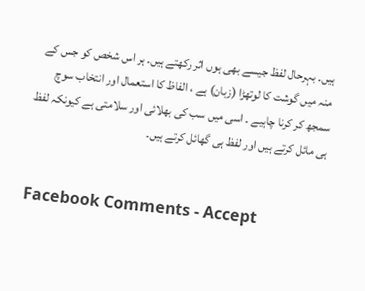ہیں۔ بہرحال لفظ جیسے بھی ہوں اثر رکھتے ہیں۔ ہر اس شخص کو جس کے منہ میں گوشت کا لوتھڑا (زبان) ہے ، الفاظ کا استعمال اور انتخاب سوچ سمجھ کر کرنا چاہیے ۔ اسی میں سب کی بھلائی اور سلامتی ہے کیونکہ لفظ ہی مائل کرتے ہیں اور لفظ ہی گھائل کرتے ہیں۔


Facebook Comments - Accept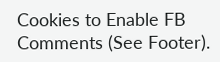Cookies to Enable FB Comments (See Footer).